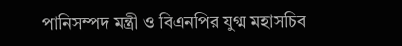পানিসম্পদ মন্ত্রী ও বিএনপির যুগ্ম মহাসচিব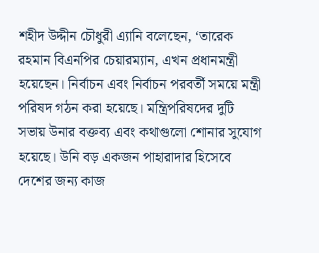শহীদ উদ্দীন চৌধুরী এ্যানি বলেছেন, ‘তারেক রহমান বিএনপির চেয়ারম্যান, এখন প্রধানমন্ত্রী হয়েছেন। নির্বাচন এবং নির্বাচন পরবর্তী সময়ে মন্ত্রী পরিষদ গঠন করা হয়েছে। মন্ত্রিপরিষদের দুটি সভায় উনার বক্তব্য এবং কথাগুলো শোনার সুযোগ হয়েছে। উনি বড় একজন পাহারাদার হিসেবে দেশের জন্য কাজ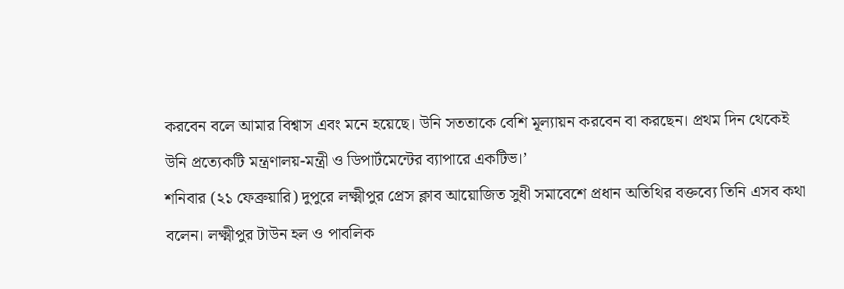করবেন বলে আমার বিশ্বাস এবং মনে হয়েছে। উনি সততাকে বেশি মূল্যায়ন করবেন বা করছেন। প্রথম দিন থেকেই উনি প্রত্যেকটি মন্ত্রণালয়-মন্ত্রী ও ডিপার্টমেন্টের ব্যাপারে একটিভ।’
শনিবার (২১ ফেব্রুয়ারি) দুপুরে লক্ষ্মীপুর প্রেস ক্লাব আয়োজিত সুধী সমাবেশে প্রধান অতিথির বক্তব্যে তিনি এসব কথা বলেন। লক্ষ্মীপুর টাউন হল ও পাবলিক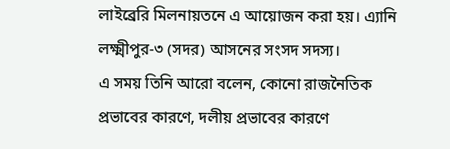লাইব্রেরি মিলনায়তনে এ আয়োজন করা হয়। এ্যানি লক্ষ্মীপুর-৩ (সদর) আসনের সংসদ সদস্য।
এ সময় তিনি আরো বলেন, কোনো রাজনৈতিক প্রভাবের কারণে, দলীয় প্রভাবের কারণে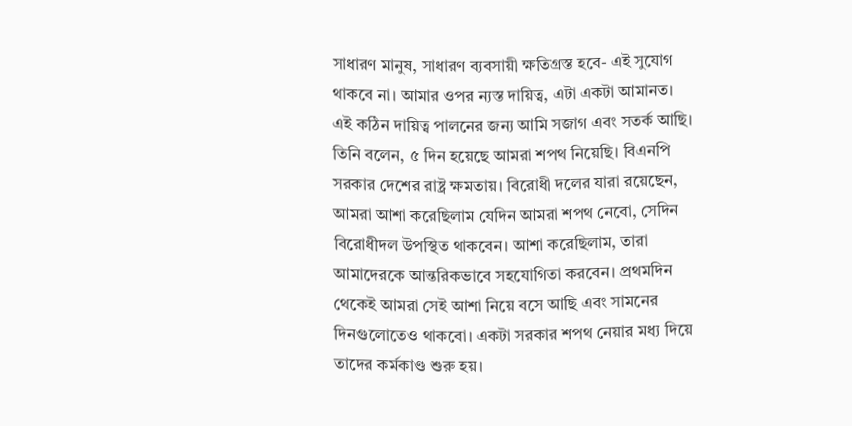সাধারণ মানুষ, সাধারণ ব্যবসায়ী ক্ষতিগ্রস্ত হবে- এই সুযোগ থাকবে না। আমার ওপর ন্যস্ত দায়িত্ব, এটা একটা আমানত। এই কঠিন দায়িত্ব পালনের জন্য আমি সজাগ এবং সতর্ক আছি।
তিনি বলেন, ৫ দিন হয়েছে আমরা শপথ নিয়েছি। বিএনপি সরকার দেশের রাষ্ট্র ক্ষমতায়। বিরোধী দলের যারা রয়েছেন, আমরা আশা করেছিলাম যেদিন আমরা শপথ নেবো, সেদিন বিরোধীদল উপস্থিত থাকবেন। আশা করেছিলাম, তারা আমাদেরকে আন্তরিকভাবে সহযোগিতা করবেন। প্রথমদিন থেকেই আমরা সেই আশা নিয়ে বসে আছি এবং সামনের দিনগুলোতেও থাকবো। একটা সরকার শপথ নেয়ার মধ্য দিয়ে তাদের কর্মকাণ্ড শুরু হয়।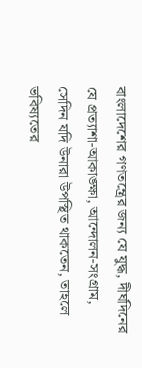বাংলাদেশের গণতন্ত্রের জন্য যে যুদ্ধ, দীর্ঘদিনের যে প্রত্যাশা-আকাঙ্ক্ষা, আন্দোলন-সংগ্রাম, সেদিন যদি উনারা উপস্থিত থাকতেন, তাহলে ভবিষ্যতের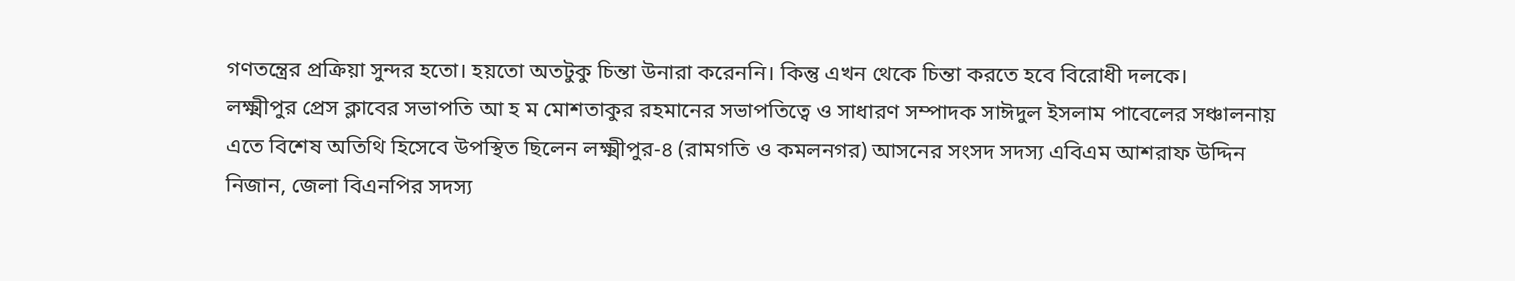গণতন্ত্রের প্রক্রিয়া সুন্দর হতো। হয়তো অতটুকু চিন্তা উনারা করেননি। কিন্তু এখন থেকে চিন্তা করতে হবে বিরোধী দলকে।
লক্ষ্মীপুর প্রেস ক্লাবের সভাপতি আ হ ম মোশতাকুর রহমানের সভাপতিত্বে ও সাধারণ সম্পাদক সাঈদুল ইসলাম পাবেলের সঞ্চালনায় এতে বিশেষ অতিথি হিসেবে উপস্থিত ছিলেন লক্ষ্মীপুর-৪ (রামগতি ও কমলনগর) আসনের সংসদ সদস্য এবিএম আশরাফ উদ্দিন নিজান, জেলা বিএনপির সদস্য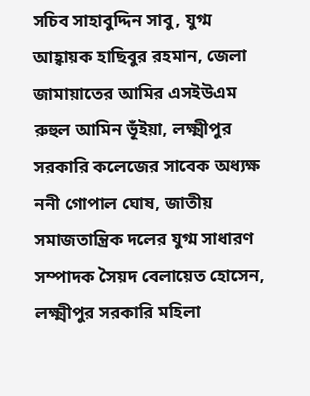সচিব সাহাবুদ্দিন সাবু, যুগ্ম আহ্বায়ক হাছিবুর রহমান, জেলা জামায়াতের আমির এসইউএম রুহুল আমিন ভূঁইয়া, লক্ষ্মীপুর সরকারি কলেজের সাবেক অধ্যক্ষ ননী গোপাল ঘোষ, জাতীয় সমাজতান্ত্রিক দলের যুগ্ম সাধারণ সম্পাদক সৈয়দ বেলায়েত হোসেন, লক্ষ্মীপুর সরকারি মহিলা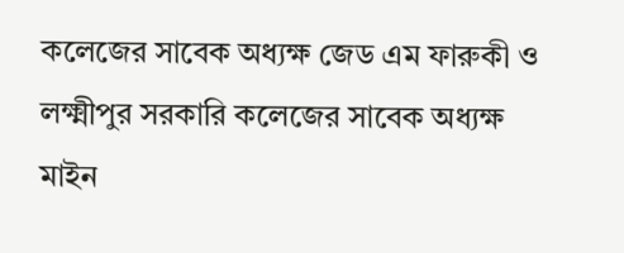কলেজের সাবেক অধ্যক্ষ জেড এম ফারুকী ও লক্ষ্মীপুর সরকারি কলেজের সাবেক অধ্যক্ষ মাইন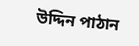উদ্দিন পাঠান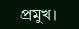প্রমুখ।